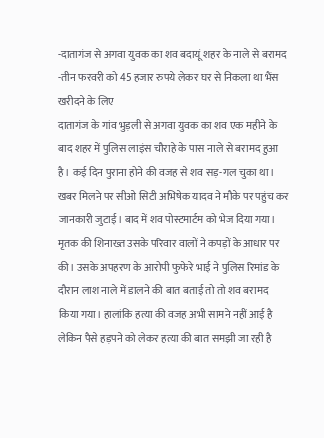-दातागंज से अगवा युवक का शव बदायूं शहर के नाले से बरामद
-तीन फरवरी को 45 हजार रुपये लेकर घर से निकला था भैंस खरीदने के लिए
दातागंज के गांव भुड़ली से अगवा युवक का शव एक महीने के बाद शहर में पुलिस लाइंस चौराहे के पास नाले से बरामद हुआ है। कई दिन पुराना होने की वजह से शव सड़-गल चुका था। खबर मिलने पर सीओ सिटी अभिषेक यादव ने मौके पर पहुंच कर जानकारी जुटाई। बाद में शव पोस्टमार्टम को भेज दिया गया। मृतक की शिनाख्त उसके परिवार वालों ने कपड़ों के आधार पर की। उसके अपहरण के आरोपी फुफेरे भाई ने पुलिस रिमांड के दौरान लाश नाले में डालने की बात बताई तो तो शव बरामद किया गया। हालांकि हत्या की वजह अभी सामने नहीं आई है लेकिन पैसे हड़पने को लेकर हत्या की बात समझी जा रही है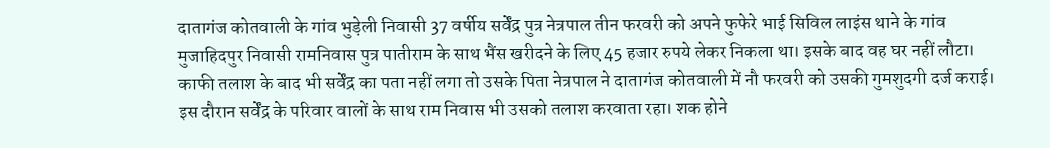दातागंज कोतवाली के गांव भुड़ेली निवासी 37 वर्षीय सर्वेंद्र पुत्र नेत्रपाल तीन फरवरी को अपने फुफेरे भाई सिविल लाइंस थाने के गांव मुजाहिदपुर निवासी रामनिवास पुत्र पातीराम के साथ भैंस खरीदने के लिए 45 हजार रुपये लेकर निकला था। इसके बाद वह घर नहीं लौटा। काफी तलाश के बाद भी सर्वेंद्र का पता नहीं लगा तो उसके पिता नेत्रपाल ने दातागंज कोतवाली में नौ फरवरी को उसकी गुमशुदगी दर्ज कराई। इस दौरान सर्वेंद्र के परिवार वालों के साथ राम निवास भी उसको तलाश करवाता रहा। शक होने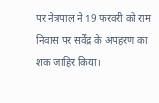पर नेत्रपाल ने 19 फरवरी को राम निवास पर सर्वेंद्र के अपहरण का शक जाहिर किया।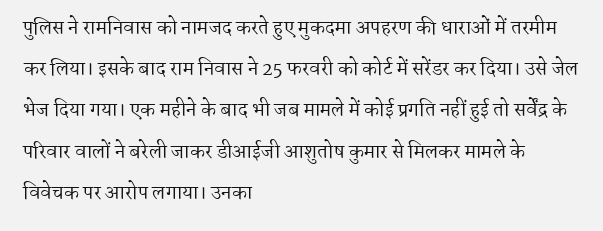पुलिस ने रामनिवास को नामजद करते हुए मुकदमा अपहरण की धाराओं में तरमीम कर लिया। इसके बाद राम निवास ने 25 फरवरी को कोर्ट में सरेंडर कर दिया। उसे जेल भेज दिया गया। एक महीने के बाद भी जब मामले में कोई प्रगति नहीं हुई तो सर्वेंद्र के परिवार वालों ने बरेली जाकर डीआईजी आशुतोष कुमार से मिलकर मामले के विवेचक पर आरोप लगाया। उनका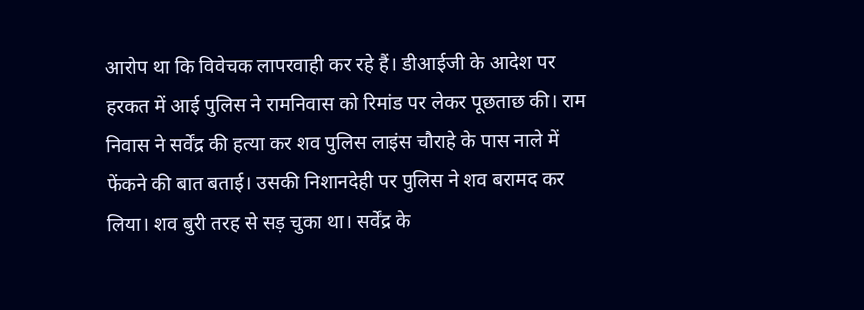आरोप था कि विवेचक लापरवाही कर रहे हैं। डीआईजी के आदेश पर हरकत में आई पुलिस ने रामनिवास को रिमांड पर लेकर पूछताछ की। राम निवास ने सर्वेंद्र की हत्या कर शव पुलिस लाइंस चौराहे के पास नाले में फेंकने की बात बताई। उसकी निशानदेही पर पुलिस ने शव बरामद कर लिया। शव बुरी तरह से सड़ चुका था। सर्वेंद्र के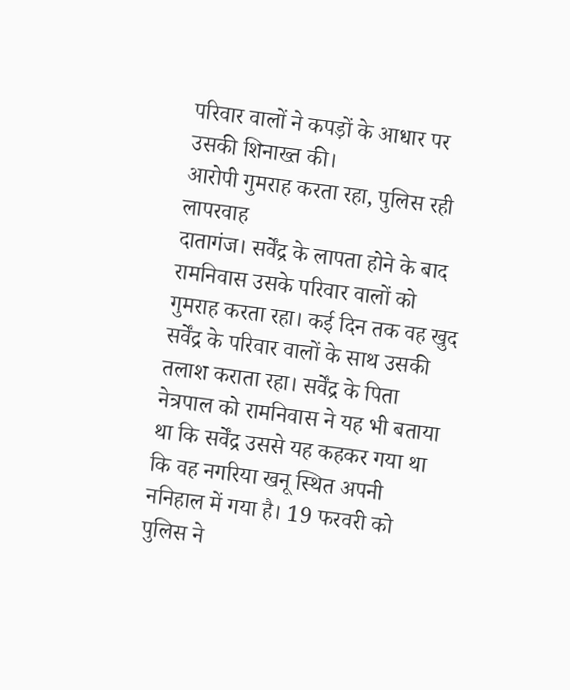परिवार वालों ने कपड़ों के आधार पर उसकी शिनाख्त की।
आरोपी गुमराह करता रहा, पुलिस रही लापरवाह
दातागंज। सर्वेंद्र के लापता होने के बाद रामनिवास उसके परिवार वालों को गुमराह करता रहा। कई दिन तक वह खुद सर्वेंद्र के परिवार वालों के साथ उसकी तलाश कराता रहा। सर्वेंद्र के पिता नेत्रपाल को रामनिवास ने यह भी बताया था कि सर्वेंद्र उससे यह कहकर गया था कि वह नगरिया खनू स्थित अपनी ननिहाल में गया है। 19 फरवरी को पुलिस ने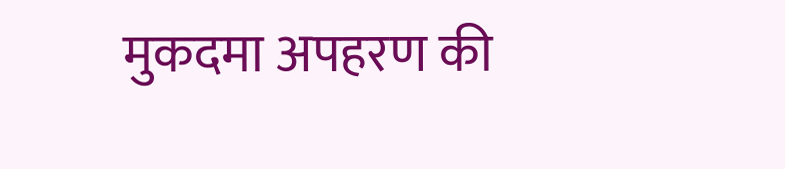मुकदमा अपहरण की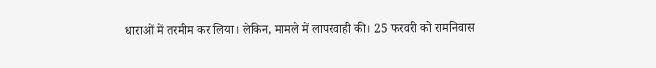धाराओं में तरमीम कर लिया। लेकिन, मामले में लापरवाही की। 25 फरवरी को रामनिवास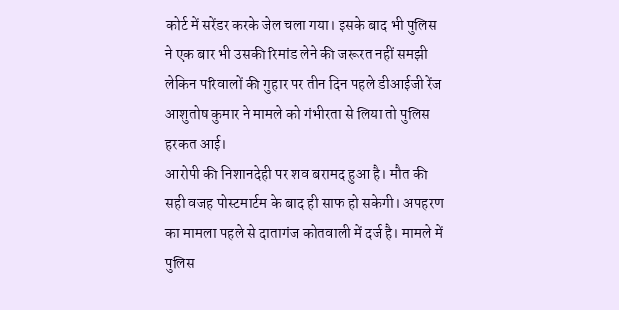कोर्ट में सरेंडर करके जेल चला गया। इसके बाद भी पुलिस ने एक बार भी उसकी रिमांड लेने की जरूरत नहीं समझी लेकिन परिवालों की गुहार पर तीन दिन पहले डीआईजी रेंज आशुतोष कुमार ने मामले को गंभीरता से लिया तो पुलिस हरकत आई।
आरोपी की निशानदेही पर शव बरामद हुआ है। मौत की सही वजह पोस्टमार्टम के बाद ही साफ हो सकेगी। अपहरण का मामला पहले से दातागंज कोतवाली में दर्ज है। मामले में पुलिस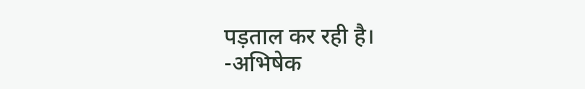पड़ताल कर रही है।
-अभिषेक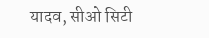यादव, सीओ सिटी